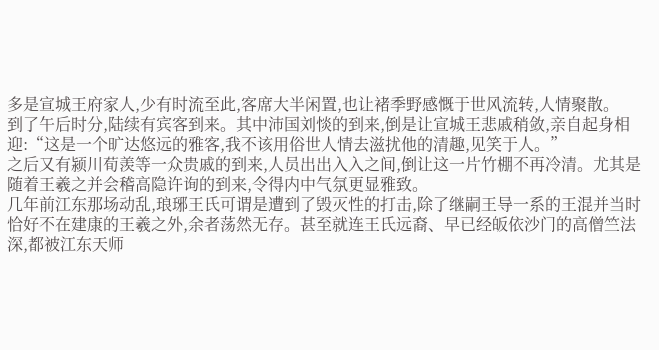多是宣城王府家人,少有时流至此,客席大半闲置,也让褚季野感慨于世风流转,人情聚散。
到了午后时分,陆续有宾客到来。其中沛国刘惔的到来,倒是让宣城王悲戚稍敛,亲自起身相迎:“这是一个旷达悠远的雅客,我不该用俗世人情去滋扰他的清趣,见笑于人。”
之后又有颍川荀羡等一众贵戚的到来,人员出出入入之间,倒让这一片竹棚不再冷清。尤其是随着王羲之并会稽高隐许询的到来,令得内中气氛更显雅致。
几年前江东那场动乱,琅琊王氏可谓是遭到了毁灭性的打击,除了继嗣王导一系的王混并当时恰好不在建康的王羲之外,余者荡然无存。甚至就连王氏远裔、早已经皈依沙门的高僧竺法深,都被江东天师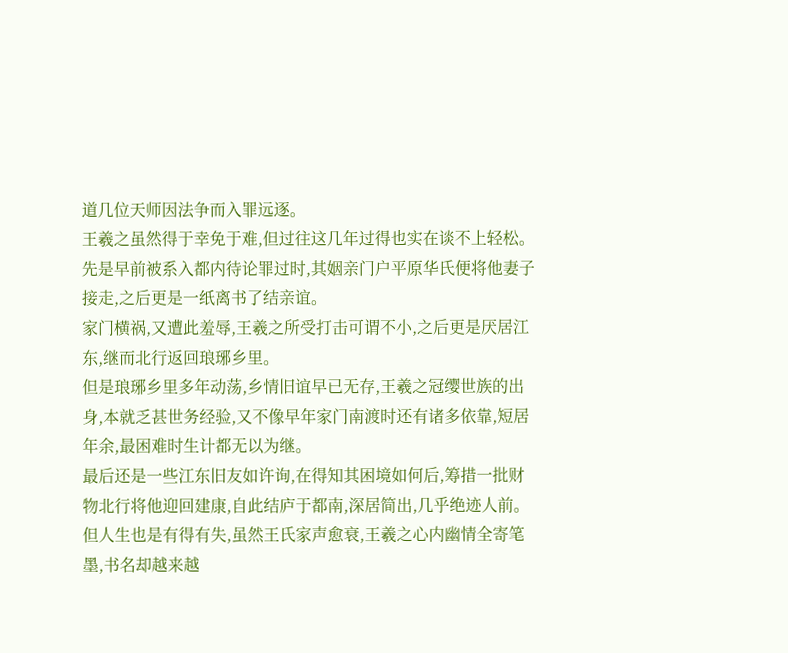道几位天师因法争而入罪远逐。
王羲之虽然得于幸免于难,但过往这几年过得也实在谈不上轻松。先是早前被系入都内待论罪过时,其姻亲门户平原华氏便将他妻子接走,之后更是一纸离书了结亲谊。
家门横祸,又遭此羞辱,王羲之所受打击可谓不小,之后更是厌居江东,继而北行返回琅琊乡里。
但是琅琊乡里多年动荡,乡情旧谊早已无存,王羲之冠缨世族的出身,本就乏甚世务经验,又不像早年家门南渡时还有诸多依靠,短居年余,最困难时生计都无以为继。
最后还是一些江东旧友如许询,在得知其困境如何后,筹措一批财物北行将他迎回建康,自此结庐于都南,深居简出,几乎绝迹人前。
但人生也是有得有失,虽然王氏家声愈衰,王羲之心内幽情全寄笔墨,书名却越来越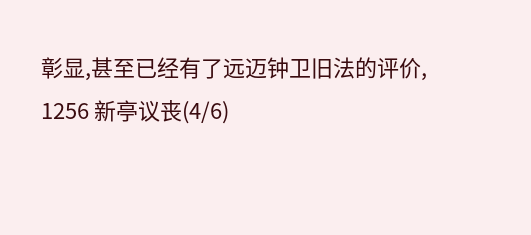彰显,甚至已经有了远迈钟卫旧法的评价,
1256 新亭议丧(4/6)